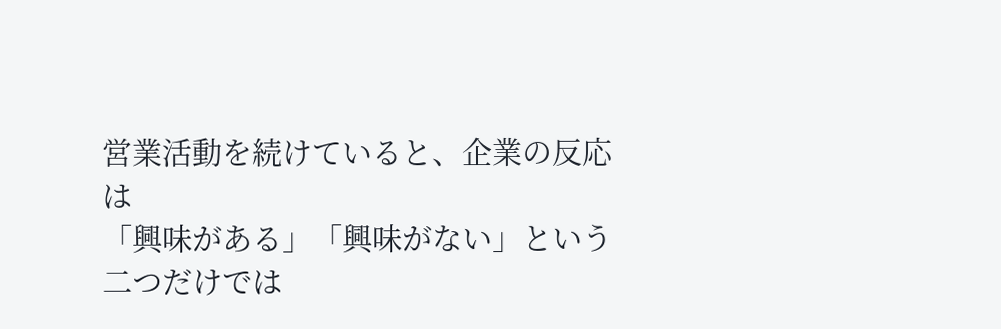営業活動を続けていると、企業の反応は
「興味がある」「興味がない」という
二つだけでは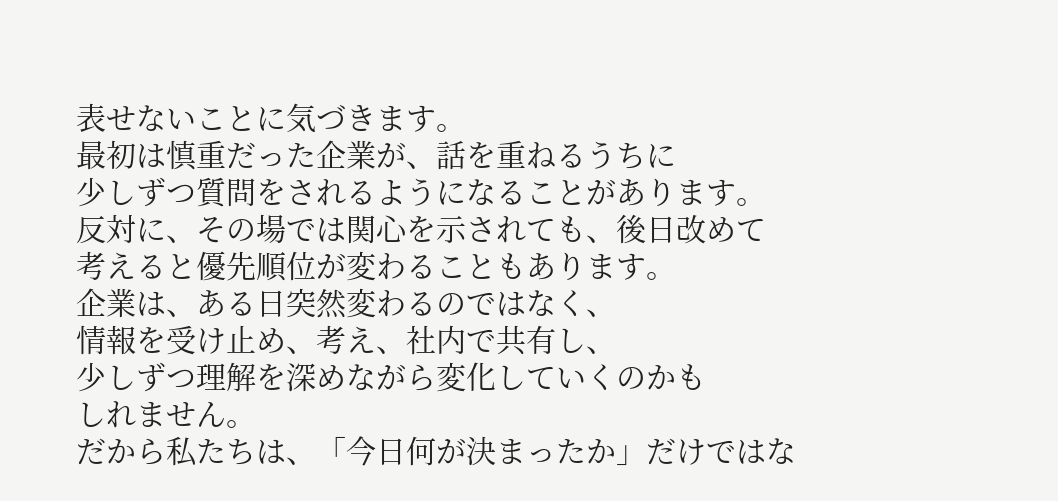表せないことに気づきます。
最初は慎重だった企業が、話を重ねるうちに
少しずつ質問をされるようになることがあります。
反対に、その場では関心を示されても、後日改めて
考えると優先順位が変わることもあります。
企業は、ある日突然変わるのではなく、
情報を受け止め、考え、社内で共有し、
少しずつ理解を深めながら変化していくのかも
しれません。
だから私たちは、「今日何が決まったか」だけではな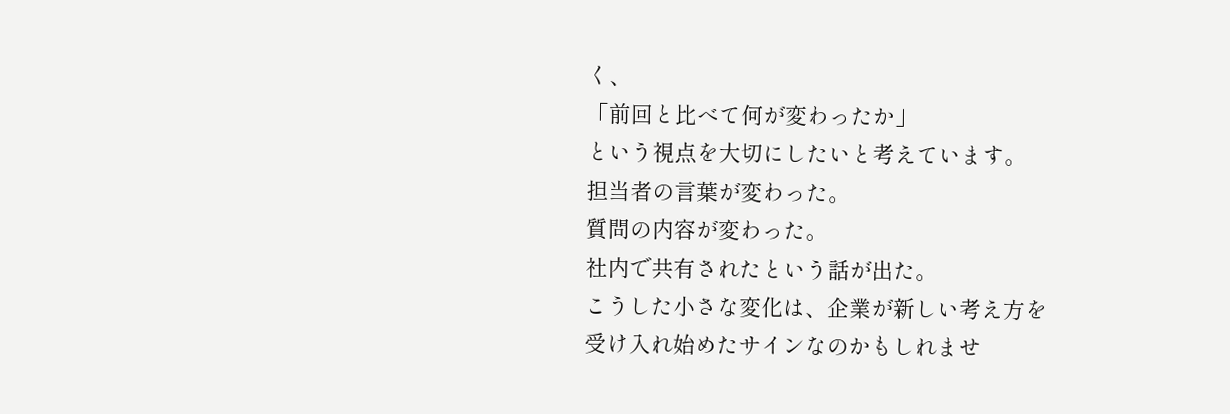く、
「前回と比べて何が変わったか」
という視点を大切にしたいと考えています。
担当者の言葉が変わった。
質問の内容が変わった。
社内で共有されたという話が出た。
こうした小さな変化は、企業が新しい考え方を
受け入れ始めたサインなのかもしれませ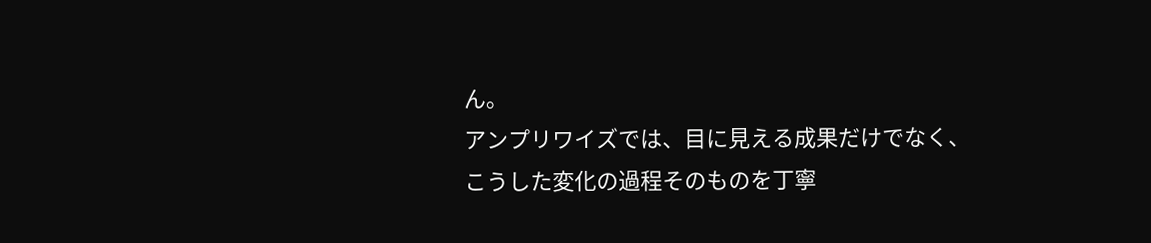ん。
アンプリワイズでは、目に見える成果だけでなく、
こうした変化の過程そのものを丁寧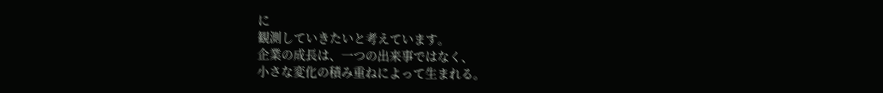に
観測していきたいと考えています。
企業の成長は、一つの出来事ではなく、
小さな変化の積み重ねによって生まれる。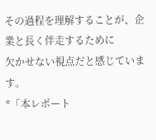その過程を理解することが、企業と長く伴走するために
欠かせない視点だと感じています。
*「本レポート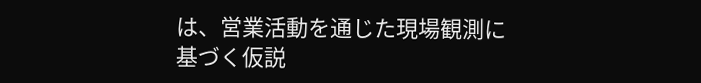は、営業活動を通じた現場観測に
基づく仮説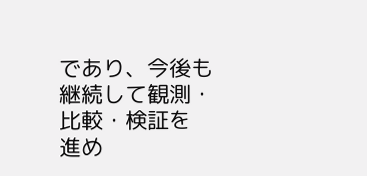であり、今後も継続して観測・比較・検証を
進め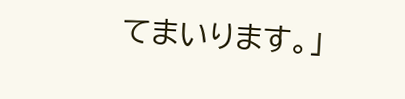てまいります。」